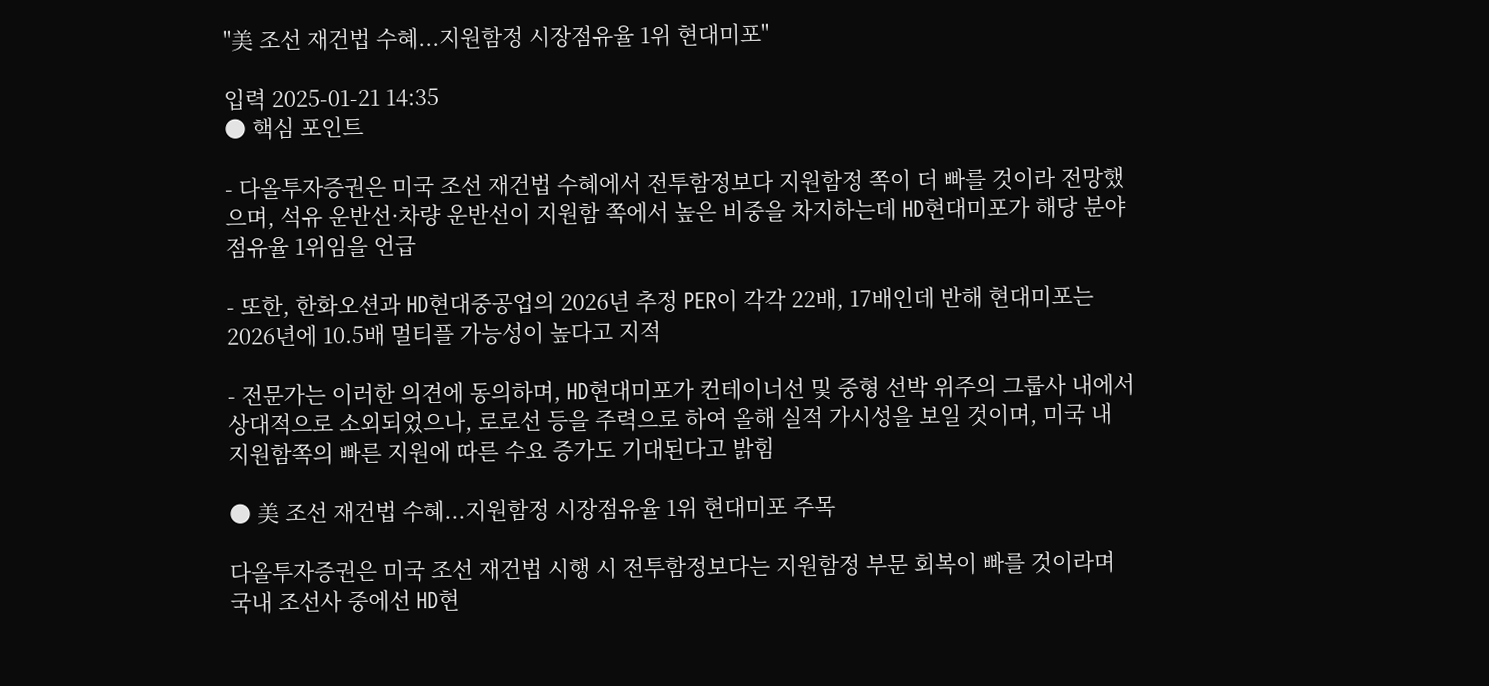"美 조선 재건법 수혜...지원함정 시장점유율 1위 현대미포"

입력 2025-01-21 14:35
● 핵심 포인트

- 다올투자증권은 미국 조선 재건법 수혜에서 전투함정보다 지원함정 쪽이 더 빠를 것이라 전망했으며, 석유 운반선·차량 운반선이 지원함 쪽에서 높은 비중을 차지하는데 HD현대미포가 해당 분야 점유율 1위임을 언급

- 또한, 한화오션과 HD현대중공업의 2026년 추정 PER이 각각 22배, 17배인데 반해 현대미포는 2026년에 10.5배 멀티플 가능성이 높다고 지적

- 전문가는 이러한 의견에 동의하며, HD현대미포가 컨테이너선 및 중형 선박 위주의 그룹사 내에서 상대적으로 소외되었으나, 로로선 등을 주력으로 하여 올해 실적 가시성을 보일 것이며, 미국 내 지원함쪽의 빠른 지원에 따른 수요 증가도 기대된다고 밝힘

● 美 조선 재건법 수혜...지원함정 시장점유율 1위 현대미포 주목

다올투자증권은 미국 조선 재건법 시행 시 전투함정보다는 지원함정 부문 회복이 빠를 것이라며 국내 조선사 중에선 HD현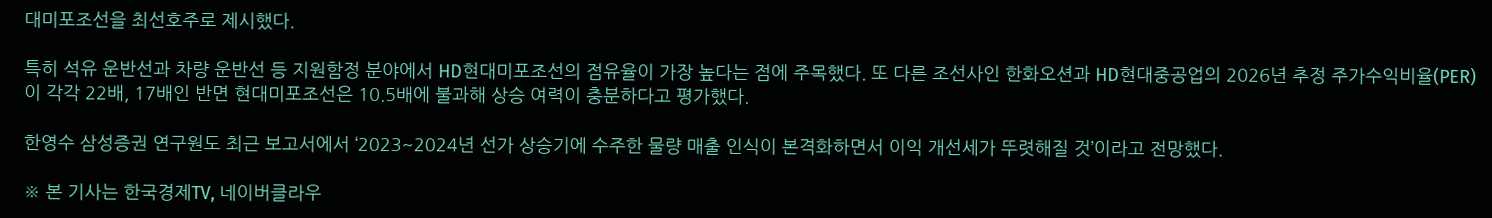대미포조선을 최선호주로 제시했다.

특히 석유 운반선과 차량 운반선 등 지원함정 분야에서 HD현대미포조선의 점유율이 가장 높다는 점에 주목했다. 또 다른 조선사인 한화오션과 HD현대중공업의 2026년 추정 주가수익비율(PER)이 각각 22배, 17배인 반면 현대미포조선은 10.5배에 불과해 상승 여력이 충분하다고 평가했다.

한영수 삼성증권 연구원도 최근 보고서에서 ‘2023~2024년 선가 상승기에 수주한 물량 매출 인식이 본격화하면서 이익 개선세가 뚜렷해질 것’이라고 전망했다.

※ 본 기사는 한국경제TV, 네이버클라우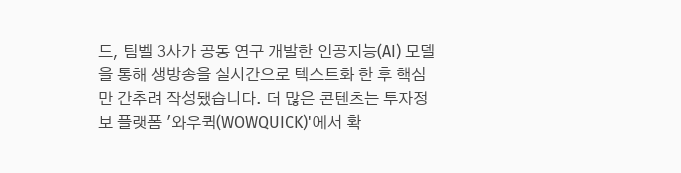드, 팀벨 3사가 공동 연구 개발한 인공지능(AI) 모델을 통해 생방송을 실시간으로 텍스트화 한 후 핵심만 간추려 작성됐습니다. 더 많은 콘텐츠는 투자정보 플랫폼 '와우퀵(WOWQUICK)'에서 확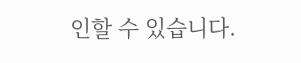인할 수 있습니다.